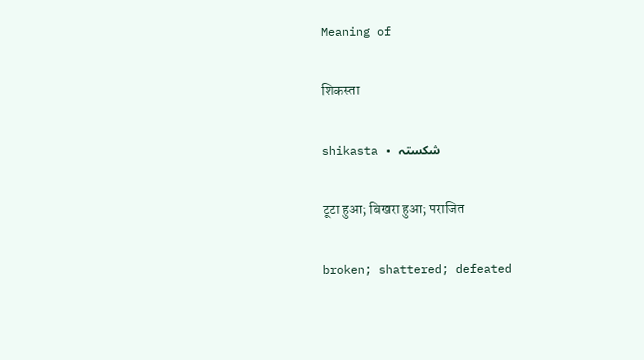Meaning of

शिकस्ता

shikasta • شکستہ

टूटा हुआ; बिखरा हुआ; पराजित

broken; shattered; defeated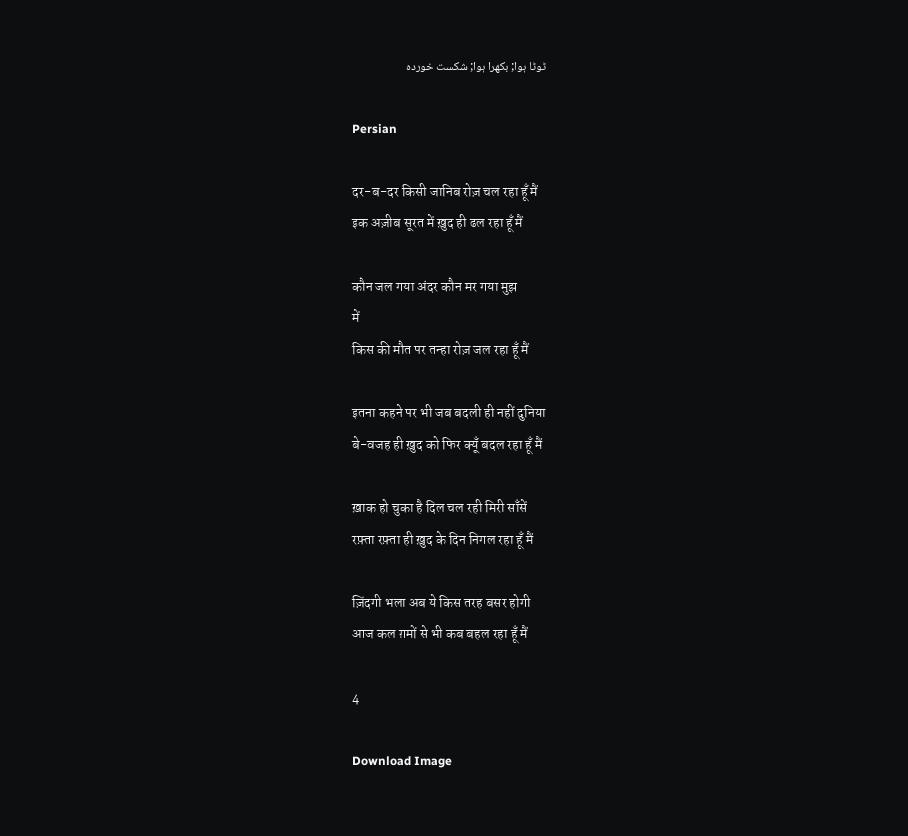ٹوٹا ہوا; بکھرا ہوا; شکست خوردہ

Persian

दर-ब-दर किसी जानिब रोज़ चल रहा हूँ मैं
इक अज़ीब सूरत में ख़ुद ही ढल रहा हूँ मैं

कौन जल गया अंदर कौन मर गया मुझ
में
किस की मौत पर तन्हा रोज़ जल रहा हूँ मैं

इतना कहने पर भी जब बदली ही नहीं दुनिया
बे-वजह ही ख़ुद को फिर क्यूँ बदल रहा हूँ मैं

ख़ाक हो चुका है दिल चल रही मिरी साँसें
रफ़्ता रफ़्ता ही ख़ुद के दिन निगल रहा हूँ मैं

ज़िंदगी भला अब ये किस तरह बसर होगी
आज कल ग़मों से भी कब बहल रहा हूँ मैं

4

Download Image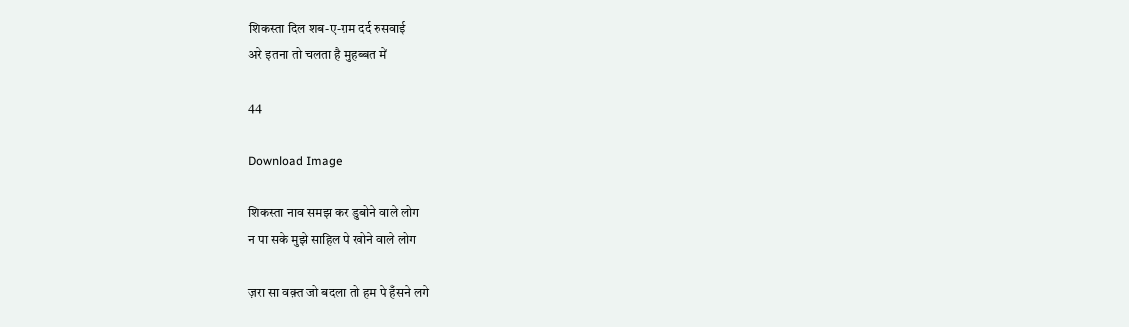शिकस्ता दिल शब-ए-ग़म दर्द रुसवाई
अरे इतना तो चलता है मुहब्बत में

44

Download Image

शिकस्ता नाव समझ कर डुबोने वाले लोग
न पा सके मुझे साहिल पे खोने वाले लोग

ज़रा सा वक़्त जो बदला तो हम पे हँसने लगे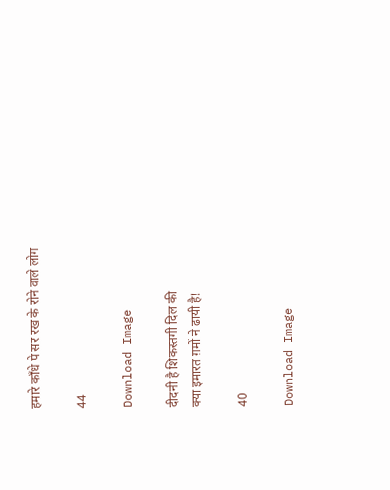हमारे काँधे पे सर रख के रोने वाले लोग

44

Download Image

दीदनी है शिकस्तगी दिल की
क्या इमारत ग़मों ने ढायी है!

40

Download Image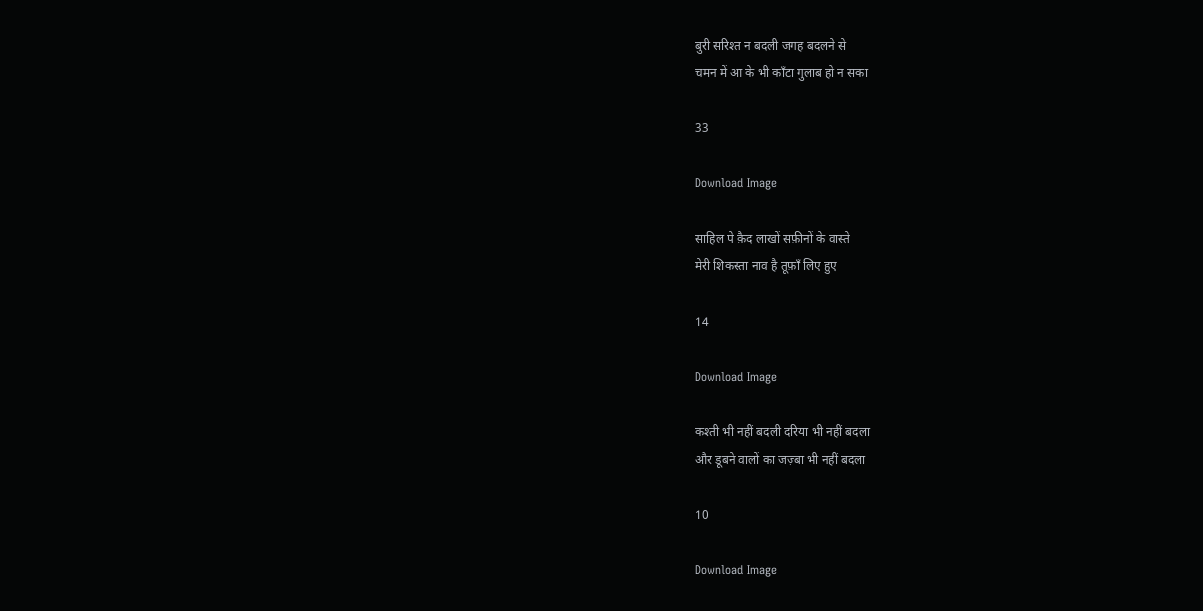बुरी सरिश्त न बदली जगह बदलने से
चमन में आ के भी काँटा गुलाब हो न सका

33

Download Image

साहिल पे क़ैद लाखों सफ़ीनों के वास्ते
मेरी शिकस्ता नाव है तूफ़ाँ लिए हुए

14

Download Image

कश्ती भी नहीं बदली दरिया भी नहीं बदला
और डूबने वालों का जज़्बा भी नहीं बदला

10

Download Image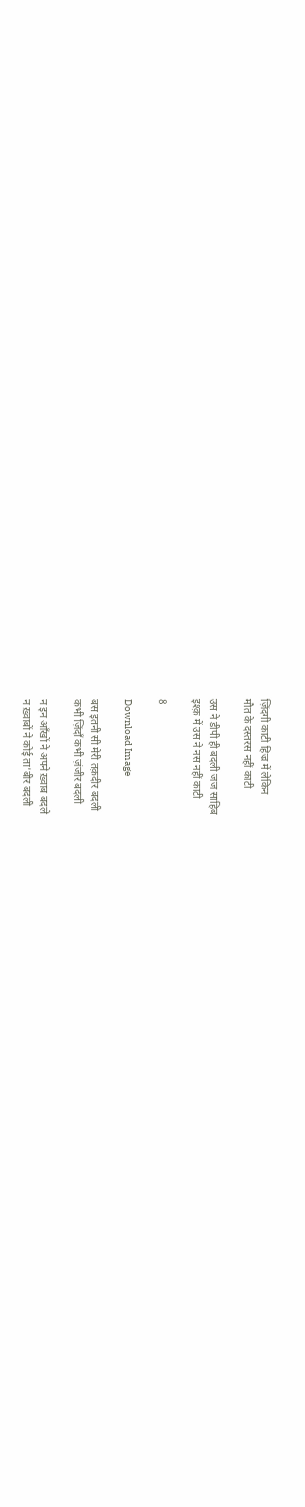ज़िंदगी काटी हिज्र में लेकिन
मौत के दस्तरस नहीं काटी

उस ने डीपी ही बदली जज साहिब
इश्क़ में उस ने नस नहीं काटी

8

Download Image

बस इतनी सी मेरी तक़दीर बदली
कभी ज़िंदाँ कभी ज़ंजीर बदली

न इन आँखों ने अपने ख़्वाब बदले
न ख़्वाबों ने कोई ता'बीर बदली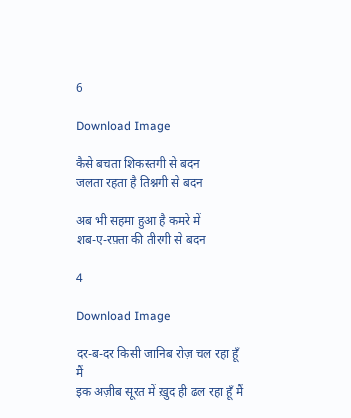6

Download Image

कैसे बचता शिकस्तगी से बदन
जलता रहता है तिश्नगी से बदन

अब भी सहमा हुआ है कमरे में
शब-ए-रफ़्ता की तीरगी से बदन

4

Download Image

दर-ब-दर किसी जानिब रोज़ चल रहा हूँ मैं
इक अज़ीब सूरत में ख़ुद ही ढल रहा हूँ मैं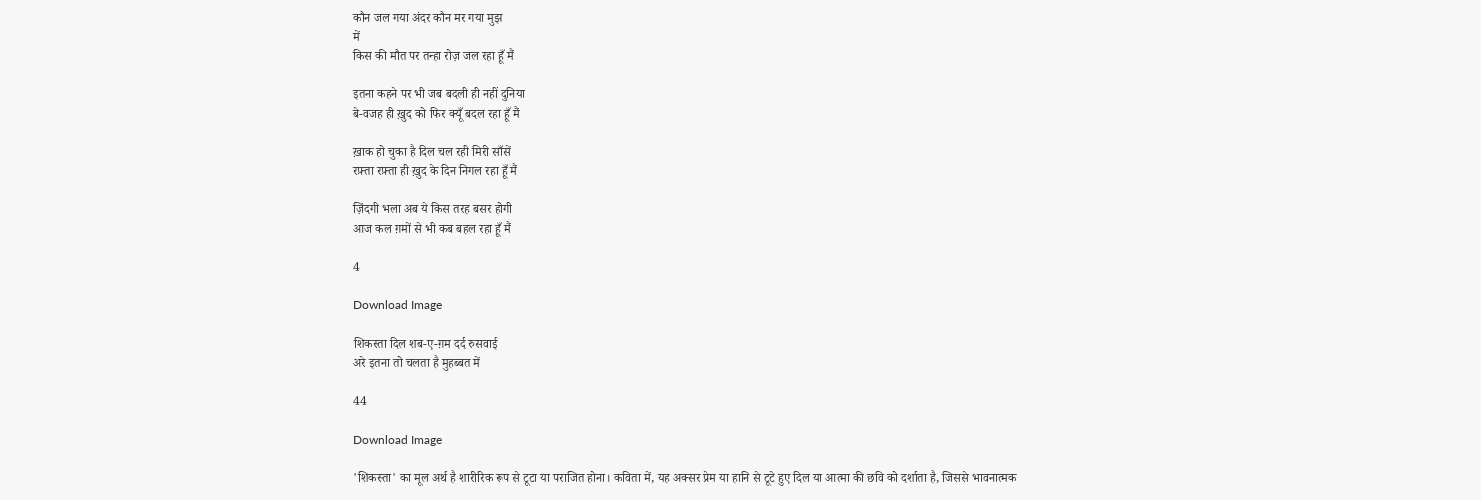कौन जल गया अंदर कौन मर गया मुझ
में
किस की मौत पर तन्हा रोज़ जल रहा हूँ मैं

इतना कहने पर भी जब बदली ही नहीं दुनिया
बे-वजह ही ख़ुद को फिर क्यूँ बदल रहा हूँ मैं

ख़ाक हो चुका है दिल चल रही मिरी साँसें
रफ़्ता रफ़्ता ही ख़ुद के दिन निगल रहा हूँ मैं

ज़िंदगी भला अब ये किस तरह बसर होगी
आज कल ग़मों से भी कब बहल रहा हूँ मैं

4

Download Image

शिकस्ता दिल शब-ए-ग़म दर्द रुसवाई
अरे इतना तो चलता है मुहब्बत में

44

Download Image

'शिकस्ता' का मूल अर्थ है शारीरिक रूप से टूटा या पराजित होना। कविता में, यह अक्सर प्रेम या हानि से टूटे हुए दिल या आत्मा की छवि को दर्शाता है, जिससे भावनात्मक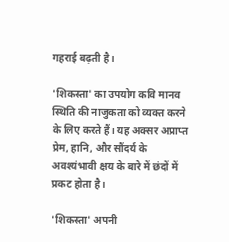गहराई बढ़ती है।

'शिकस्ता' का उपयोग कवि मानव स्थिति की नाजुकता को व्यक्त करने के लिए करते हैं। यह अक्सर अप्राप्त प्रेम, हानि, और सौंदर्य के अवश्यंभावी क्षय के बारे में छंदों में प्रकट होता है।

'शिकस्ता' अपनी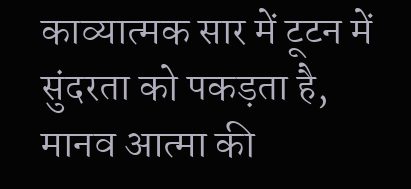काव्यात्मक सार में टूटन में सुंदरता को पकड़ता है, मानव आत्मा की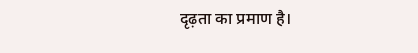दृढ़ता का प्रमाण है।